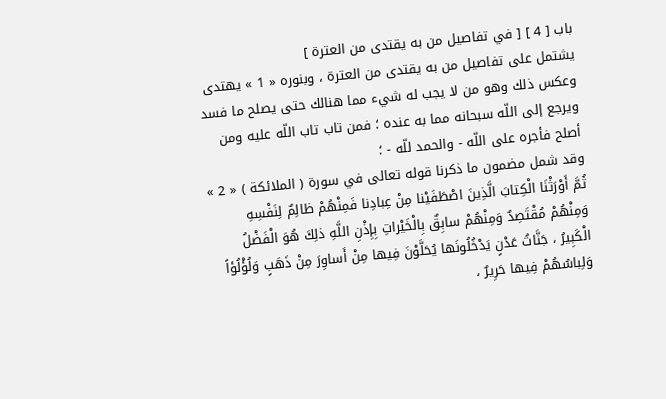باب [ 4 ] [ في تفاصيل من به يقتدى من العترة ]
يشتمل على تفاصيل من به يقتدى من العترة ، وبنوره « 1 » يهتدى وعكس ذلك وهو من لا يجب له شيء مما هنالك حتى يصلح ما فسد ويرجع إلى اللّه سبحانه مما به عنده ؛ فمن تاب تاب اللّه عليه ومن أصلح فأجره على اللّه - والحمد للّه - ؛
وقد شمل مضمون ما ذكرنا قوله تعالى في سورة ( الملائكة ) « 2 »
ثُمَّ أَوْرَثْنَا الْكِتابَ الَّذِينَ اصْطَفَيْنا مِنْ عِبادِنا فَمِنْهُمْ ظالِمٌ لِنَفْسِهِ وَمِنْهُمْ مُقْتَصِدٌ وَمِنْهُمْ سابِقٌ بِالْخَيْراتِ بِإِذْنِ اللَّهِ ذلِكَ هُوَ الْفَضْلُ الْكَبِيرُ ، جَنَّاتُ عَدْنٍ يَدْخُلُونَها يُحَلَّوْنَ فِيها مِنْ أَساوِرَ مِنْ ذَهَبٍ وَلُؤْلُؤاً وَلِباسُهُمْ فِيها حَرِيرٌ ،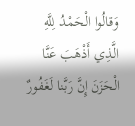وَقالُوا الْحَمْدُ لِلَّهِ الَّذِي أَذْهَبَ عَنَّا الْحَزَنَ إِنَّ رَبَّنا لَغَفُورٌ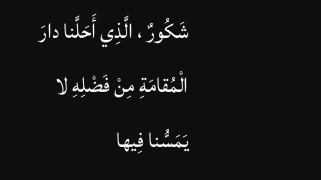شَكُورٌ ، الَّذِي أَحَلَّنا دارَ الْمُقامَةِ مِنْ فَضْلِهِ لا يَمَسُّنا فِيها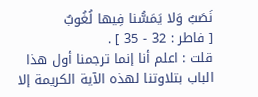نَصَبٌ وَلا يَمَسُّنا فِيها لُغُوبٌ
[ فاطر : 32 - 35 ] .
قلت : اعلم أنا إنما ترجمنا أول هذا الباب بتلاوتنا لهذه الآية الكريمة إلا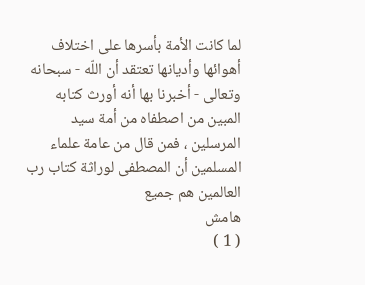لما كانت الأمة بأسرها على اختلاف أهوائها وأديانها تعتقد أن اللّه - سبحانه وتعالى - أخبرنا بها أنه أورث كتابه المبين من اصطفاه من أمة سيد المرسلين ، فمن قال من عامة علماء المسلمين أن المصطفى لوراثة كتاب رب العالمين هم جميع
هامش
( 1 )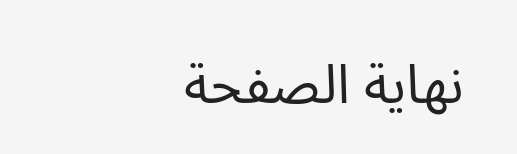نهاية الصفحة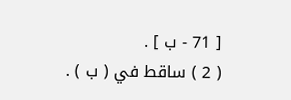[ 71 - ب ] .
( 2 ) ساقط في ( ب ) .